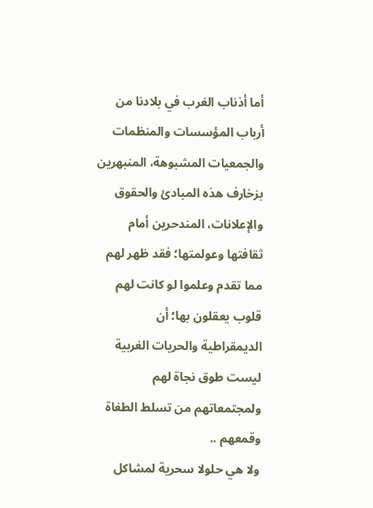أما أذناب الغرب في بلادنا من أرباب المؤسسات والمنظمات والجمعيات المشبوهة، المنبهرين بزخارف هذه المبادئ والحقوق والإعلانات، المندحرين أمام ثقافتها وعولمتها؛ فقد ظهر لهم مما تقدم وعلموا لو كانت لهم قلوب يعقلون بها؛ أن الديمقراطية والحريات الغربية ليست طوق نجاة لهم ولمجتمعاتهم من تسلط الطغاة وقمعهم ..
ولا هي حلولا سحرية لمشاكل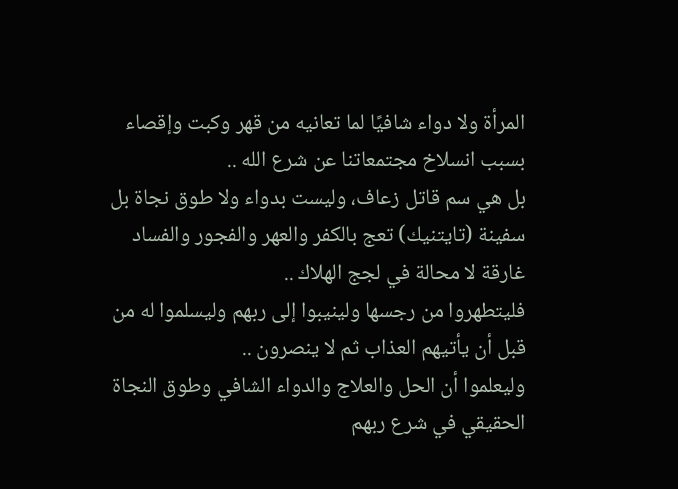المرأة ولا دواء شافيًا لما تعانيه من قهر وكبت وإقصاء بسبب انسلاخ مجتمعاتنا عن شرع الله ..
بل هي سم قاتل زعاف، وليست بدواء ولا طوق نجاة بل سفينة (تايتنيك) تعج بالكفر والعهر والفجور والفساد غارقة لا محالة في لجج الهلاك ..
فليتطهروا من رجسها ولينيبوا إلى ربهم وليسلموا له من قبل أن يأتيهم العذاب ثم لا ينصرون ..
وليعلموا أن الحل والعلاج والدواء الشافي وطوق النجاة الحقيقي في شرع ربهم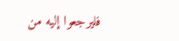فليرجعوا إليه من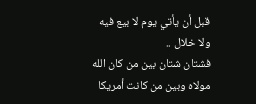قبل أن يأتي يوم لا بيع فيه ولا خلال ..
فشتان شتان بين من كان الله مولاه وبين من كانت أمريكا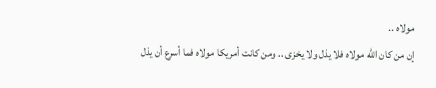مولاه ..
إن من كان الله مولاه فلا يذل ولا يخزى .. ومن كانت أمريكا مولاه فما أسرع أن يذل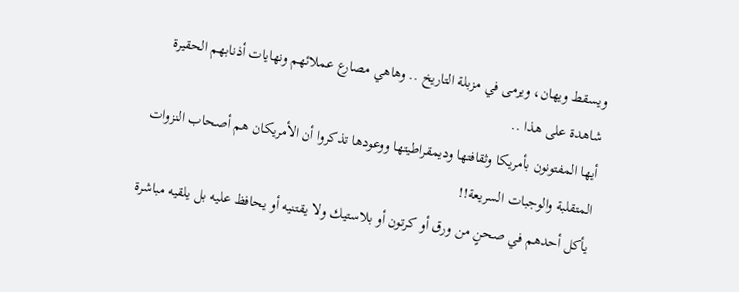ويسقط ويهان، ويرمى في مزبلة التاريخ .. وهاهي مصارع عملائهم ونهايات أذنابهم الحقيرة شاهدة على هذا ..
أيها المفتونون بأمريكا وثقافتها وديمقراطيتها ووعودها تذكروا أن الأمريكان هم أصحاب النزوات المتقلبة والوجبات السريعة!!
يأكل أحدهم في صحنٍ من ورق أو كرتون أو بلاستيك ولا يقتنيه أو يحافظ عليه بل يلقيه مباشرة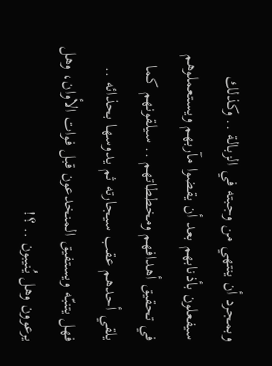وبمجرد أن ينتهي من وجبته في الزبالة .. وكذلك سيفعلون بأذنابهم بعد أن يقضوا مآربهم ويستعملوهم في تحقيق أهدافهم ومخططاتهم .. سيلقونهم كما يلقي أحدهم عقب سيجارته ثم يدوسها بحذائه ..
فهل يتنبّه ويستفيق المنخدعون قبل فوات الأوان، وهل يرعوون وهل يُنيبون .. ؟!